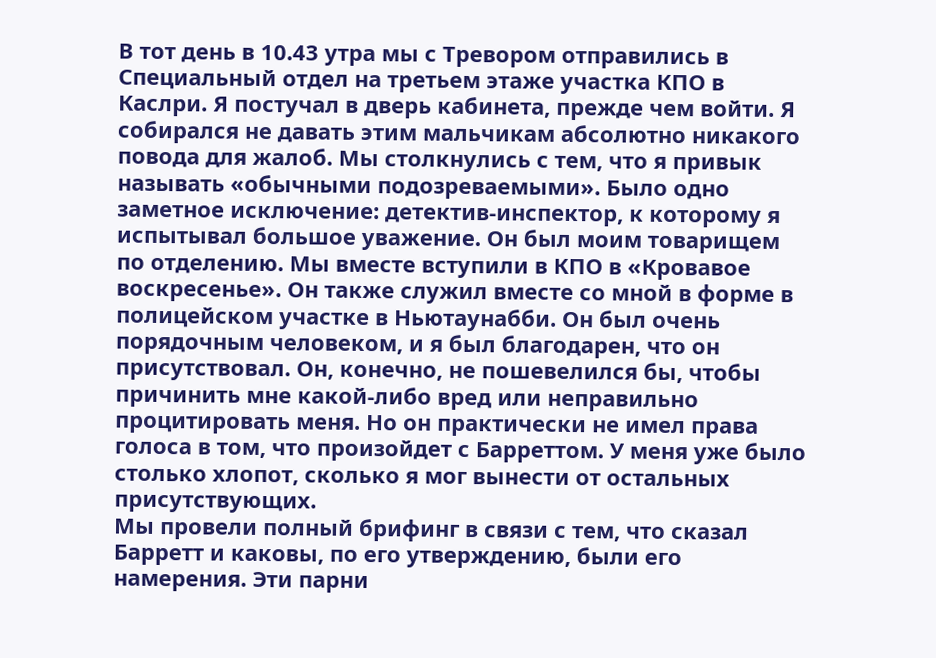В тот день в 10.43 утра мы с Тревором отправились в Специальный отдел на третьем этаже участка КПО в Каслри. Я постучал в дверь кабинета, прежде чем войти. Я собирался не давать этим мальчикам абсолютно никакого повода для жалоб. Мы столкнулись с тем, что я привык называть «обычными подозреваемыми». Было одно заметное исключение: детектив-инспектор, к которому я испытывал большое уважение. Он был моим товарищем по отделению. Мы вместе вступили в КПО в «Кровавое воскресенье». Он также служил вместе со мной в форме в полицейском участке в Ньютаунабби. Он был очень порядочным человеком, и я был благодарен, что он присутствовал. Он, конечно, не пошевелился бы, чтобы причинить мне какой-либо вред или неправильно процитировать меня. Но он практически не имел права голоса в том, что произойдет с Барреттом. У меня уже было столько хлопот, сколько я мог вынести от остальных присутствующих.
Мы провели полный брифинг в связи с тем, что сказал Барретт и каковы, по его утверждению, были его намерения. Эти парни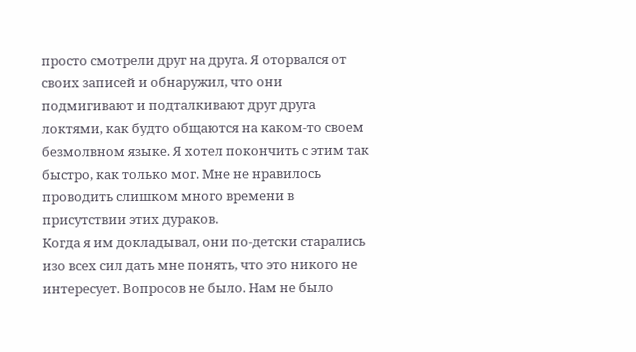просто смотрели друг на друга. Я оторвался от своих записей и обнаружил, что они подмигивают и подталкивают друг друга локтями, как будто общаются на каком-то своем безмолвном языке. Я хотел покончить с этим так быстро, как только мог. Мне не нравилось проводить слишком много времени в присутствии этих дураков.
Когда я им докладывал, они по-детски старались изо всех сил дать мне понять, что это никого не интересует. Вопросов не было. Нам не было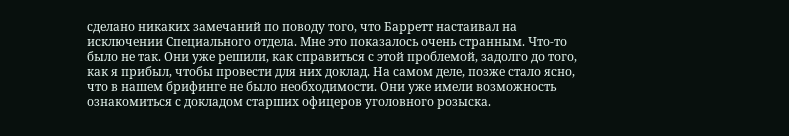сделано никаких замечаний по поводу того, что Барретт настаивал на исключении Специального отдела. Мне это показалось очень странным. Что-то было не так. Они уже решили, как справиться с этой проблемой, задолго до того, как я прибыл, чтобы провести для них доклад. На самом деле, позже стало ясно, что в нашем брифинге не было необходимости. Они уже имели возможность ознакомиться с докладом старших офицеров уголовного розыска.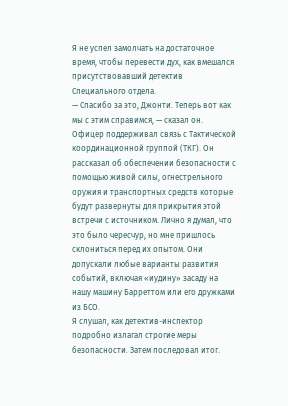Я не успел замолчать на достаточное время, чтобы перевести дух, как вмешался присутствовавший детектив Специального отдела.
— Спасибо за это, Джонти. Теперь вот как мы с этим справимся, — сказал он.
Офицер поддерживал связь с Тактической координационной группой (ТКГ). Он рассказал об обеспечении безопасности с помощью живой силы, огнестрельного оружия и транспортных средств которые будут развернуты для прикрытия этой встречи с источником. Лично я думал, что это было чересчур, но мне пришлось склониться перед их опытом. Они допускали любые варианты развития событий, включая «иудину» засаду на нашу машину Барреттом или его дружками из БСО.
Я слушал, как детектив-инспектор подробно излагал строгие меры безопасности. Затем последовал итог.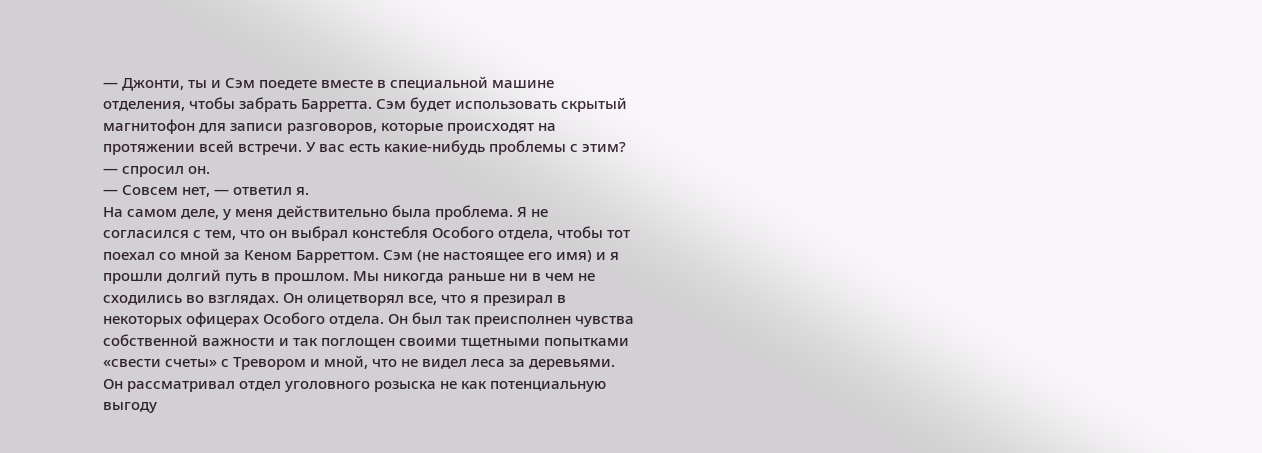— Джонти, ты и Сэм поедете вместе в специальной машине отделения, чтобы забрать Барретта. Сэм будет использовать скрытый магнитофон для записи разговоров, которые происходят на протяжении всей встречи. У вас есть какие-нибудь проблемы с этим? — спросил он.
— Совсем нет, — ответил я.
На самом деле, у меня действительно была проблема. Я не согласился с тем, что он выбрал констебля Особого отдела, чтобы тот поехал со мной за Кеном Барреттом. Сэм (не настоящее его имя) и я прошли долгий путь в прошлом. Мы никогда раньше ни в чем не сходились во взглядах. Он олицетворял все, что я презирал в некоторых офицерах Особого отдела. Он был так преисполнен чувства собственной важности и так поглощен своими тщетными попытками «свести счеты» с Тревором и мной, что не видел леса за деревьями. Он рассматривал отдел уголовного розыска не как потенциальную выгоду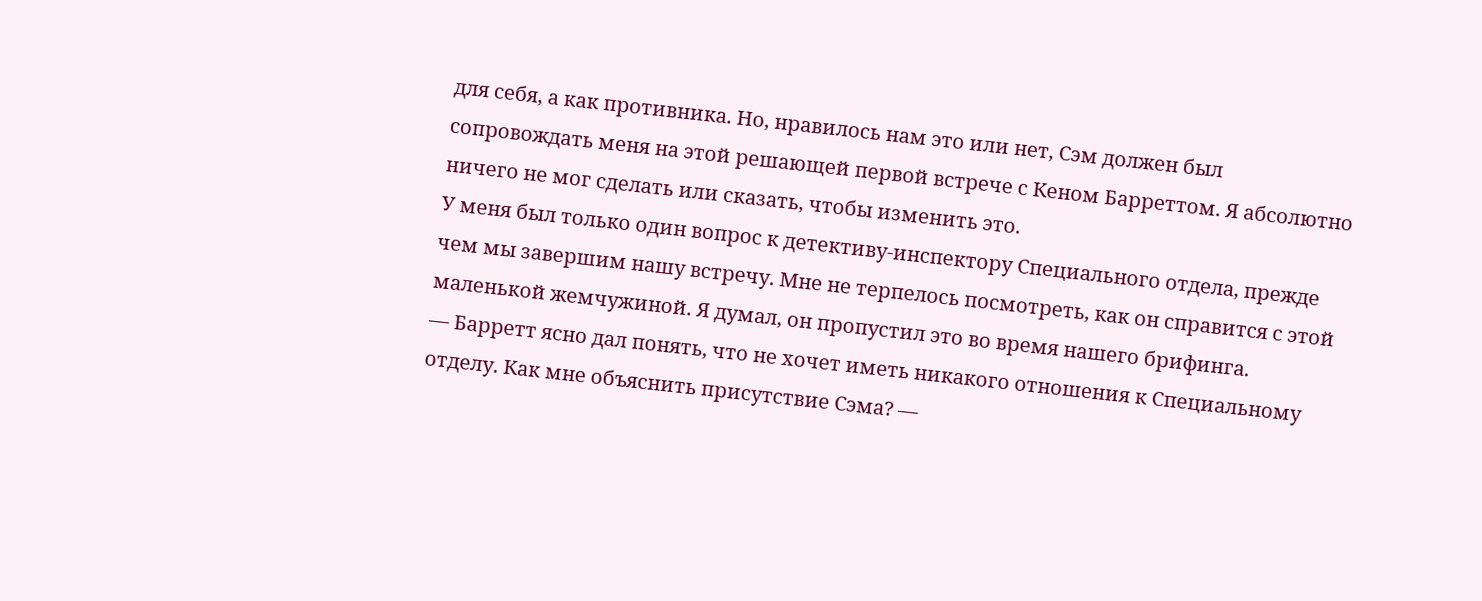для себя, а как противника. Но, нравилось нам это или нет, Сэм должен был сопровождать меня на этой решающей первой встрече с Кеном Барреттом. Я абсолютно ничего не мог сделать или сказать, чтобы изменить это.
У меня был только один вопрос к детективу-инспектору Специального отдела, прежде чем мы завершим нашу встречу. Мне не терпелось посмотреть, как он справится с этой маленькой жемчужиной. Я думал, он пропустил это во время нашего брифинга.
— Барретт ясно дал понять, что не хочет иметь никакого отношения к Специальному отделу. Как мне объяснить присутствие Сэма? —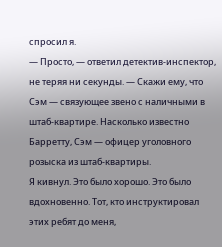спросил я.
— Просто, — ответил детектив-инспектор, не теряя ни секунды. — Скажи ему, что Сэм — связующее звено с наличными в штаб-квартире. Насколько известно Барретту, Сэм — офицер уголовного розыска из штаб-квартиры.
Я кивнул. Это было хорошо. Это было вдохновенно. Тот, кто инструктировал этих ребят до меня,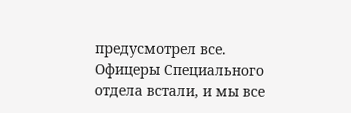предусмотрел все. Офицеры Специального отдела встали, и мы все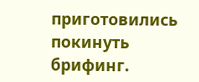приготовились покинуть брифинг.